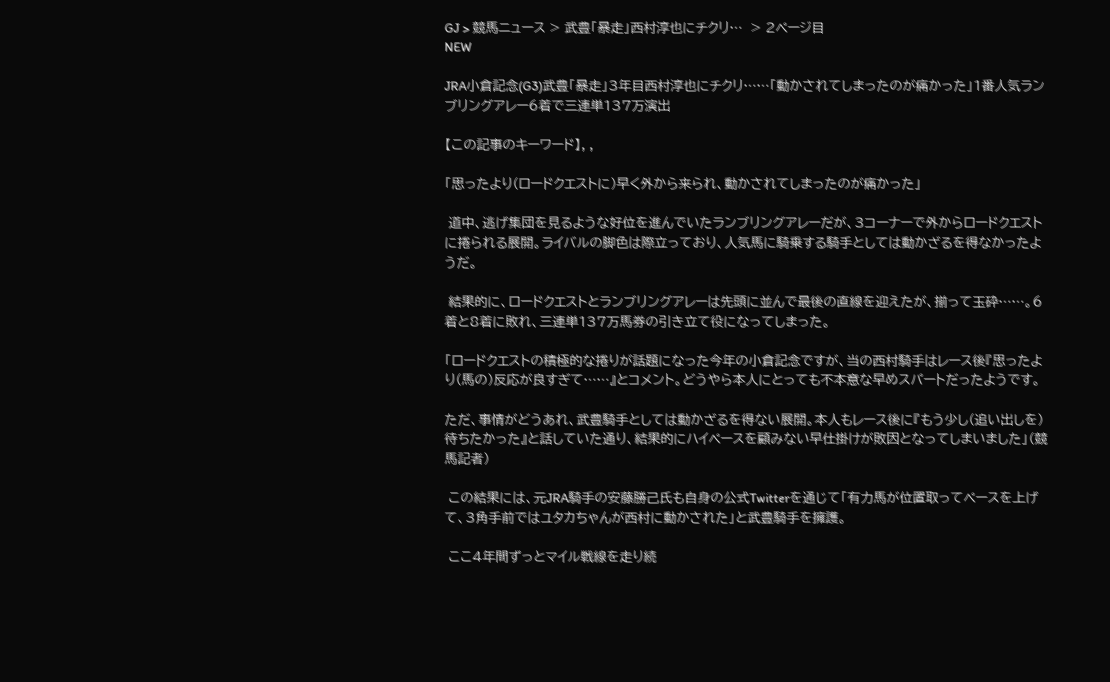GJ > 競馬ニュース > 武豊「暴走」西村淳也にチクリ…  > 2ページ目
NEW

JRA小倉記念(G3)武豊「暴走」3年目西村淳也にチクリ……「動かされてしまったのが痛かった」1番人気ランブリングアレー6着で三連単137万演出

【この記事のキーワード】, ,

「思ったより(ロードクエストに)早く外から来られ、動かされてしまったのが痛かった」

 道中、逃げ集団を見るような好位を進んでいたランブリングアレーだが、3コーナーで外からロードクエストに捲られる展開。ライバルの脚色は際立っており、人気馬に騎乗する騎手としては動かざるを得なかったようだ。

 結果的に、ロードクエストとランブリングアレーは先頭に並んで最後の直線を迎えたが、揃って玉砕……。6着と8着に敗れ、三連単137万馬券の引き立て役になってしまった。

「ロードクエストの積極的な捲りが話題になった今年の小倉記念ですが、当の西村騎手はレース後『思ったより(馬の)反応が良すぎて……』とコメント。どうやら本人にとっても不本意な早めスパートだったようです。

ただ、事情がどうあれ、武豊騎手としては動かざるを得ない展開。本人もレース後に『もう少し(追い出しを)待ちたかった』と話していた通り、結果的にハイペースを顧みない早仕掛けが敗因となってしまいました」(競馬記者)

 この結果には、元JRA騎手の安藤勝己氏も自身の公式Twitterを通じて「有力馬が位置取ってペースを上げて、3角手前ではユタカちゃんが西村に動かされた」と武豊騎手を擁護。

 ここ4年間ずっとマイル戦線を走り続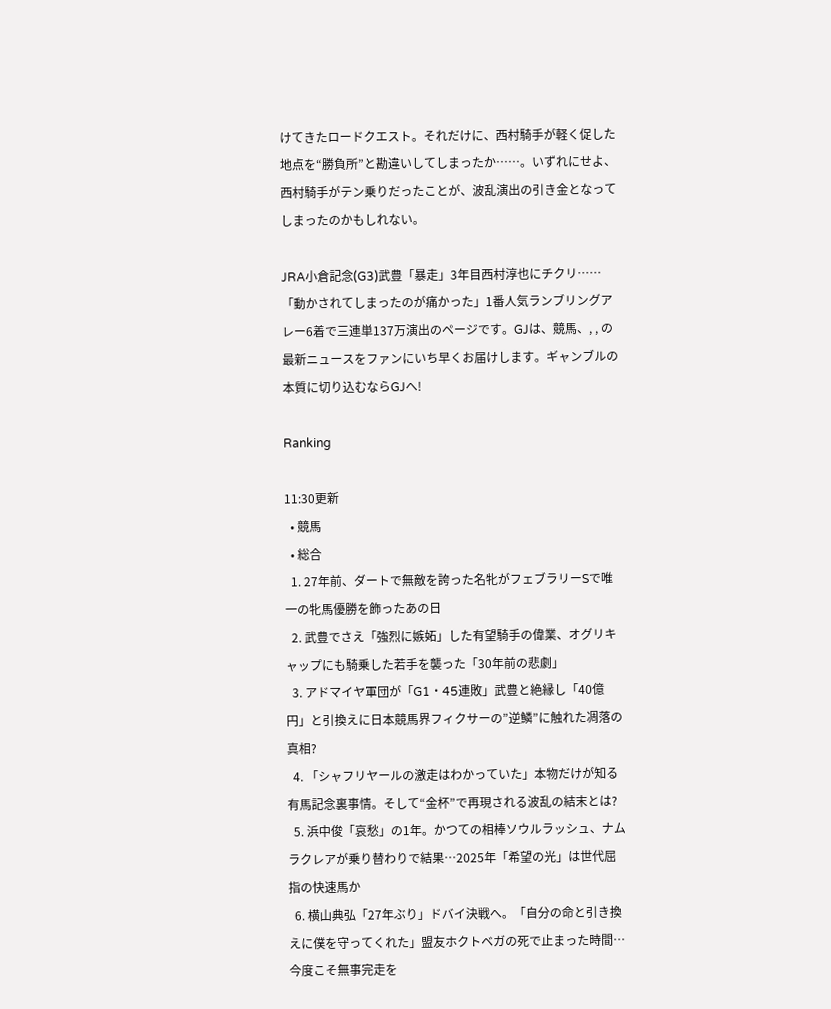けてきたロードクエスト。それだけに、西村騎手が軽く促した地点を“勝負所”と勘違いしてしまったか……。いずれにせよ、西村騎手がテン乗りだったことが、波乱演出の引き金となってしまったのかもしれない。

JRA小倉記念(G3)武豊「暴走」3年目西村淳也にチクリ……「動かされてしまったのが痛かった」1番人気ランブリングアレー6着で三連単137万演出のページです。GJは、競馬、, , の最新ニュースをファンにいち早くお届けします。ギャンブルの本質に切り込むならGJへ!

Ranking

11:30更新
  • 競馬
  • 総合
  1. 27年前、ダートで無敵を誇った名牝がフェブラリーSで唯一の牝馬優勝を飾ったあの日
  2. 武豊でさえ「強烈に嫉妬」した有望騎手の偉業、オグリキャップにも騎乗した若手を襲った「30年前の悲劇」
  3. アドマイヤ軍団が「G1・45連敗」武豊と絶縁し「40億円」と引換えに日本競馬界フィクサーの”逆鱗”に触れた凋落の真相?
  4. 「シャフリヤールの激走はわかっていた」本物だけが知る有馬記念裏事情。そして“金杯”で再現される波乱の結末とは?
  5. 浜中俊「哀愁」の1年。かつての相棒ソウルラッシュ、ナムラクレアが乗り替わりで結果…2025年「希望の光」は世代屈指の快速馬か
  6. 横山典弘「27年ぶり」ドバイ決戦へ。「自分の命と引き換えに僕を守ってくれた」盟友ホクトベガの死で止まった時間…今度こそ無事完走を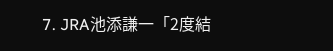7. JRA池添謙一「2度結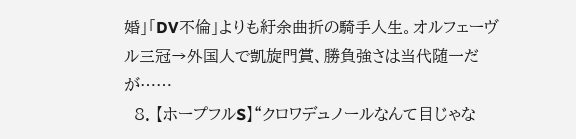婚」「DV不倫」よりも紆余曲折の騎手人生。オルフェーヴル三冠→外国人で凱旋門賞、勝負強さは当代随一だが……
  8. 【ホープフルS】“クロワデュノールなんて目じゃな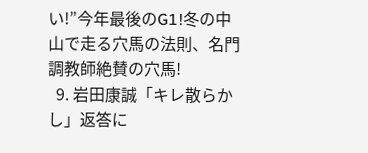い!”今年最後のG1!冬の中山で走る穴馬の法則、名門調教師絶賛の穴馬!
  9. 岩田康誠「キレ散らかし」返答に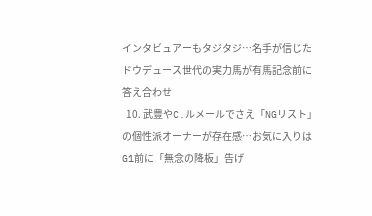インタビュアーもタジタジ…名手が信じたドウデュース世代の実力馬が有馬記念前に答え合わせ
  10. 武豊やC.ルメールでさえ「NGリスト」の個性派オーナーが存在感…お気に入りはG1前に「無念の降板」告げ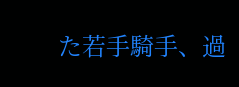た若手騎手、過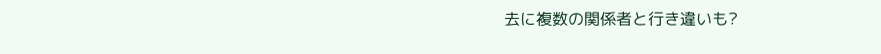去に複数の関係者と行き違いも?